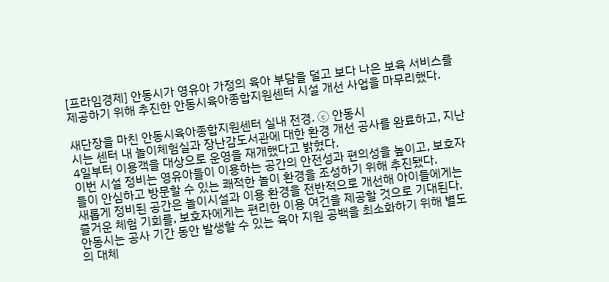[프라임경제] 안동시가 영유아 가정의 육아 부담을 덜고 보다 나은 보육 서비스를 제공하기 위해 추진한 안동시육아종합지원센터 시설 개선 사업을 마무리했다.

새단장을 마친 안동시육아종합지원센터 실내 전경. ⓒ 안동시
시는 센터 내 놀이체험실과 장난감도서관에 대한 환경 개선 공사를 완료하고, 지난 4일부터 이용객을 대상으로 운영을 재개했다고 밝혔다.
이번 시설 정비는 영유아들이 이용하는 공간의 안전성과 편의성을 높이고, 보호자들이 안심하고 방문할 수 있는 쾌적한 놀이 환경을 조성하기 위해 추진됐다.
새롭게 정비된 공간은 놀이시설과 이용 환경을 전반적으로 개선해 아이들에게는 즐거운 체험 기회를, 보호자에게는 편리한 이용 여건을 제공할 것으로 기대된다.
안동시는 공사 기간 동안 발생할 수 있는 육아 지원 공백을 최소화하기 위해 별도의 대체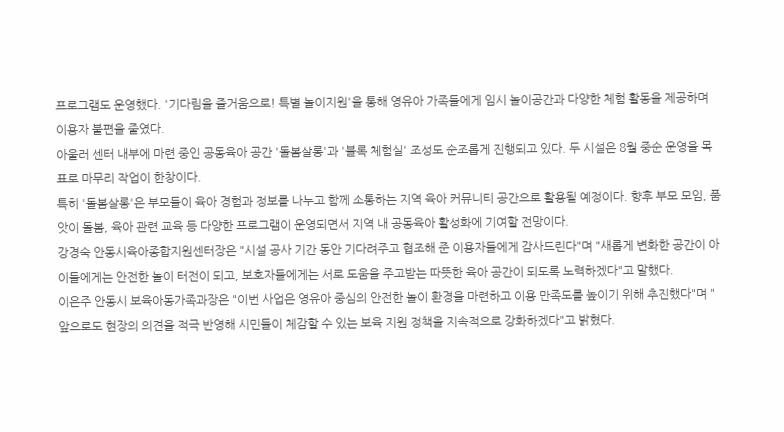프로그램도 운영했다. '기다림을 즐거움으로! 특별 놀이지원'을 통해 영유아 가족들에게 임시 놀이공간과 다양한 체험 활동을 제공하며 이용자 불편을 줄였다.
아울러 센터 내부에 마련 중인 공동육아 공간 '돌봄살롱'과 '블록 체험실' 조성도 순조롭게 진행되고 있다. 두 시설은 8월 중순 운영을 목표로 마무리 작업이 한창이다.
특히 '돌봄살롱'은 부모들이 육아 경험과 정보를 나누고 함께 소통하는 지역 육아 커뮤니티 공간으로 활용될 예정이다. 향후 부모 모임, 품앗이 돌봄, 육아 관련 교육 등 다양한 프로그램이 운영되면서 지역 내 공동육아 활성화에 기여할 전망이다.
강경숙 안동시육아종합지원센터장은 "시설 공사 기간 동안 기다려주고 협조해 준 이용자들에게 감사드린다"며 "새롭게 변화한 공간이 아이들에게는 안전한 놀이 터전이 되고, 보호자들에게는 서로 도움을 주고받는 따뜻한 육아 공간이 되도록 노력하겠다"고 말했다.
이은주 안동시 보육아동가족과장은 "이번 사업은 영유아 중심의 안전한 놀이 환경을 마련하고 이용 만족도를 높이기 위해 추진했다"며 "앞으로도 현장의 의견을 적극 반영해 시민들이 체감할 수 있는 보육 지원 정책을 지속적으로 강화하겠다"고 밝혔다.